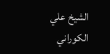الشيخ علي الكوراني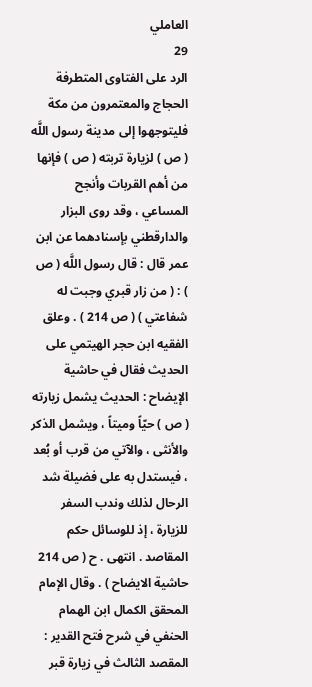العاملي
29
الرد على الفتاوى المتطرفة
الحجاج والمعتمرون من مكة فليتوجهوا إلى مدينة رسول اللَّه ( ص ) لزيارة تربته ( ص ) فإنها من أهم القربات وأنجح المساعي ، وقد روى البزار والدارقطني بإسنادهما عن ابن عمر قال : قال رسول اللَّه ( ص ) : ( من زار قبري وجبت له شفاعتي ) ( ص 214 ) . وعلق الفقيه ابن حجر الهيتمي على الحديث فقال في حاشية الإيضاح : الحديث يشمل زيارته ( ص ) حيّاً وميتاً ، ويشمل الذكر والأنثى ، والآتي من قرب أو بُعد ، فيستدل به على فضيلة شد الرحال لذلك وندب السفر للزيارة ، إذ للوسائل حكم المقاصد . انتهى . ح ( ص 214 حاشية الايضاح ) . وقال الإمام المحقق الكمال ابن الهمام الحنفي في شرح فتح القدير : المقصد الثالث في زيارة قبر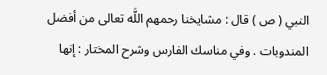النبي ( ص ) قال : مشايخنا رحمهم اللَّه تعالى من أفضل المندوبات . وفي مناسك الفارس وشرح المختار : إنها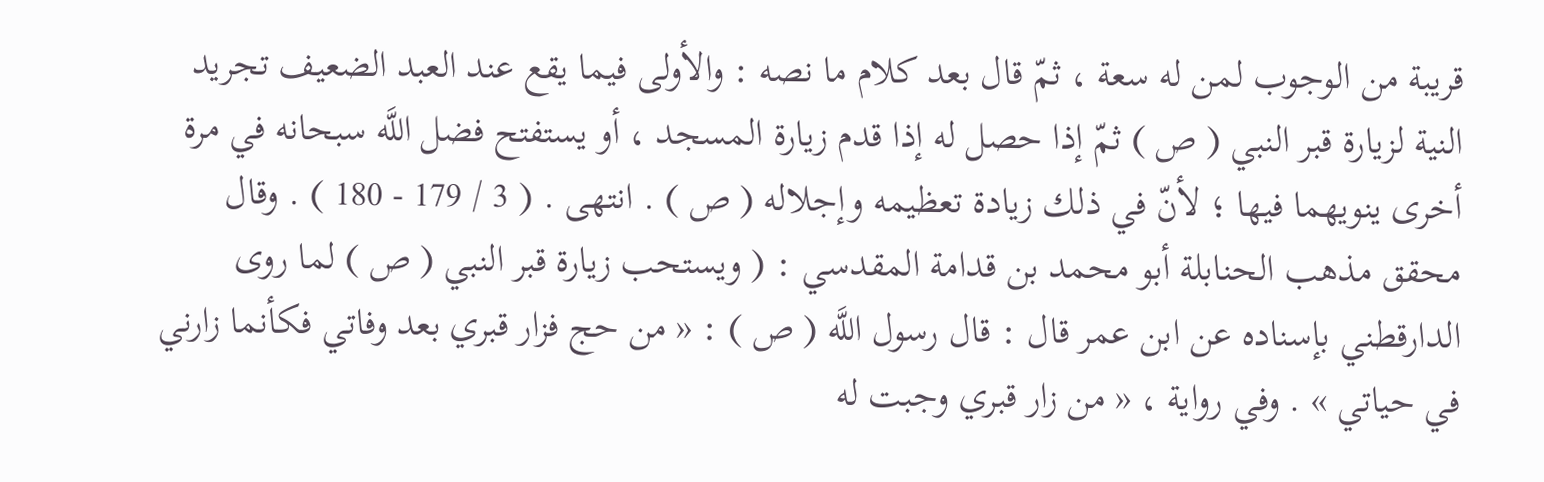قريبة من الوجوب لمن له سعة ، ثمّ قال بعد كلام ما نصه : والأولى فيما يقع عند العبد الضعيف تجريد النية لزيارة قبر النبي ( ص ) ثمّ إذا حصل له إذا قدم زيارة المسجد ، أو يستفتح فضل اللَّه سبحانه في مرة أخرى ينويهما فيها ؛ لأنّ في ذلك زيادة تعظيمه وإجلاله ( ص ) . انتهى . ( 3 / 179 - 180 ) . وقال محقق مذهب الحنابلة أبو محمد بن قدامة المقدسي : ( ويستحب زيارة قبر النبي ( ص ) لما روى الدارقطني بإسناده عن ابن عمر قال : قال رسول اللَّه ( ص ) : « من حج فزار قبري بعد وفاتي فكأنما زارني في حياتي » . وفي رواية ، « من زار قبري وجبت له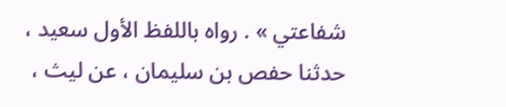شفاعتي » . رواه باللفظ الأول سعيد ، حدثنا حفص بن سليمان ، عن ليث ،